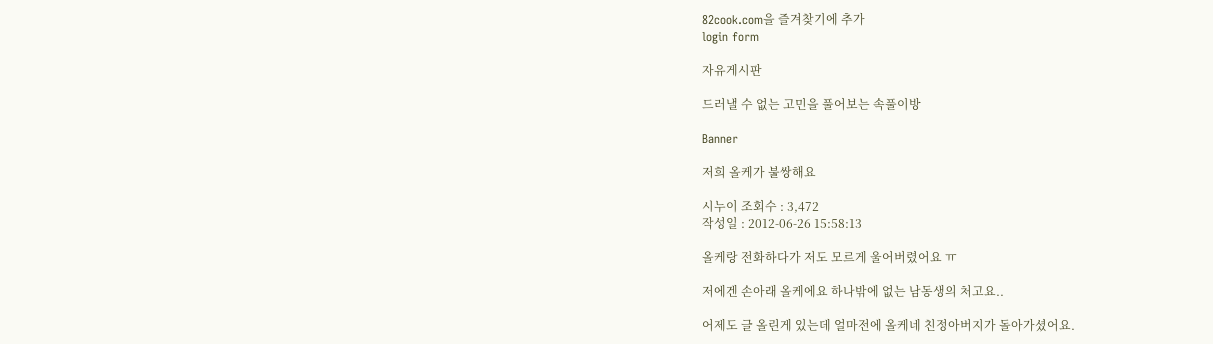82cook.com을 즐겨찾기에 추가
login form

자유게시판

드러낼 수 없는 고민을 풀어보는 속풀이방

Banner

저희 올케가 불쌍해요

시누이 조회수 : 3,472
작성일 : 2012-06-26 15:58:13

올케랑 전화하다가 저도 모르게 울어버렸어요 ㅠ

저에겐 손아래 올케에요 하나밖에 없는 남동생의 처고요..

어제도 글 올린게 있는데 얼마전에 올케네 친정아버지가 돌아가셨어요.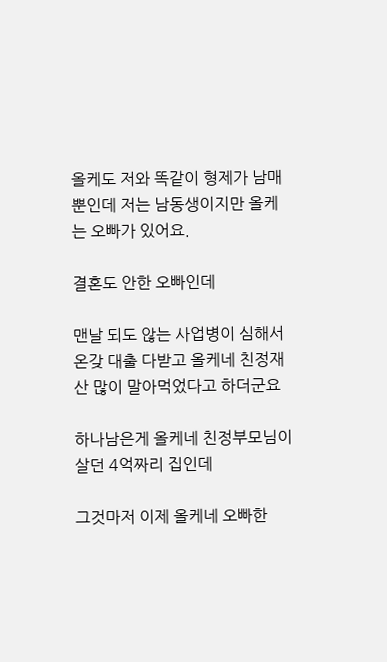올케도 저와 똑같이 형제가 남매뿐인데 저는 남동생이지만 올케는 오빠가 있어요.

결혼도 안한 오빠인데

맨날 되도 않는 사업병이 심해서 온갖 대출 다받고 올케네 친정재산 많이 말아먹었다고 하더군요

하나남은게 올케네 친정부모님이 살던 4억짜리 집인데

그것마저 이제 올케네 오빠한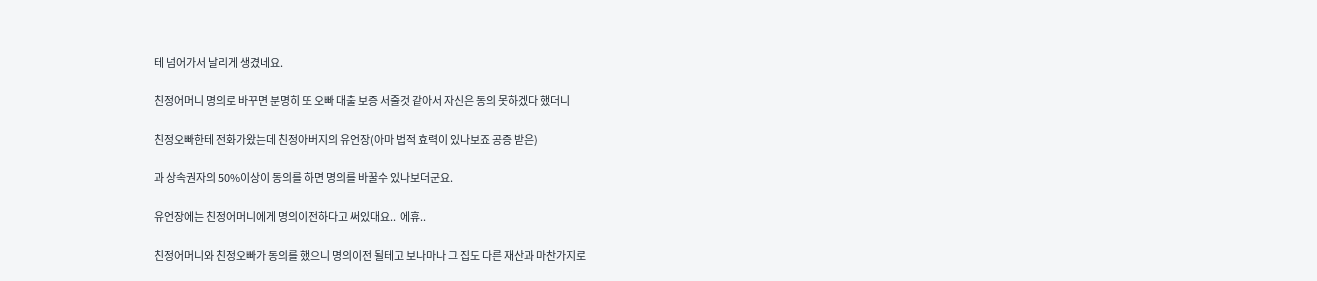테 넘어가서 날리게 생겼네요.

친정어머니 명의로 바꾸면 분명히 또 오빠 대출 보증 서줄것 같아서 자신은 동의 못하겠다 했더니

친정오빠한테 전화가왔는데 친정아버지의 유언장(아마 법적 효력이 있나보죠 공증 받은)

과 상속권자의 50%이상이 동의를 하면 명의를 바꿀수 있나보더군요.

유언장에는 친정어머니에게 명의이전하다고 써있대요..  에휴..

친정어머니와 친정오빠가 동의를 했으니 명의이전 될테고 보나마나 그 집도 다른 재산과 마찬가지로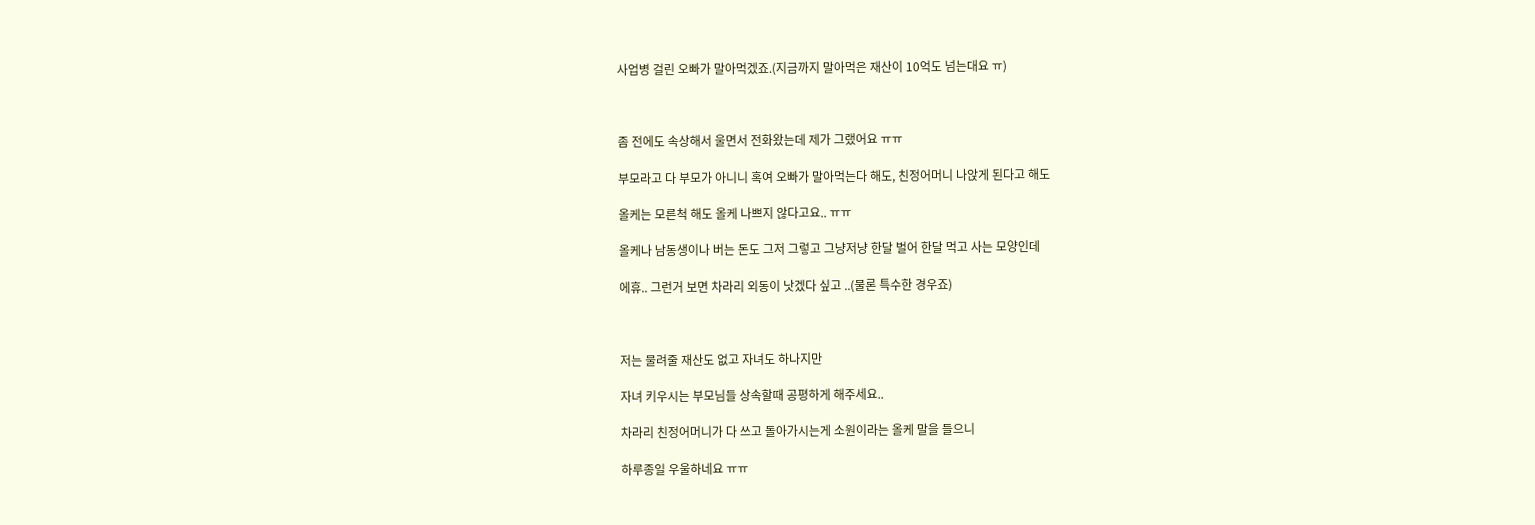사업병 걸린 오빠가 말아먹겠죠.(지금까지 말아먹은 재산이 10억도 넘는대요 ㅠ)



좀 전에도 속상해서 울면서 전화왔는데 제가 그랬어요 ㅠㅠ

부모라고 다 부모가 아니니 혹여 오빠가 말아먹는다 해도, 친정어머니 나앉게 된다고 해도

올케는 모른척 해도 올케 나쁘지 않다고요.. ㅠㅠ

올케나 남동생이나 버는 돈도 그저 그렇고 그냥저냥 한달 벌어 한달 먹고 사는 모양인데

에휴.. 그런거 보면 차라리 외동이 낫겠다 싶고 ..(물론 특수한 경우죠)



저는 물려줄 재산도 없고 자녀도 하나지만

자녀 키우시는 부모님들 상속할때 공평하게 해주세요..

차라리 친정어머니가 다 쓰고 돌아가시는게 소원이라는 올케 말을 들으니

하루종일 우울하네요 ㅠㅠ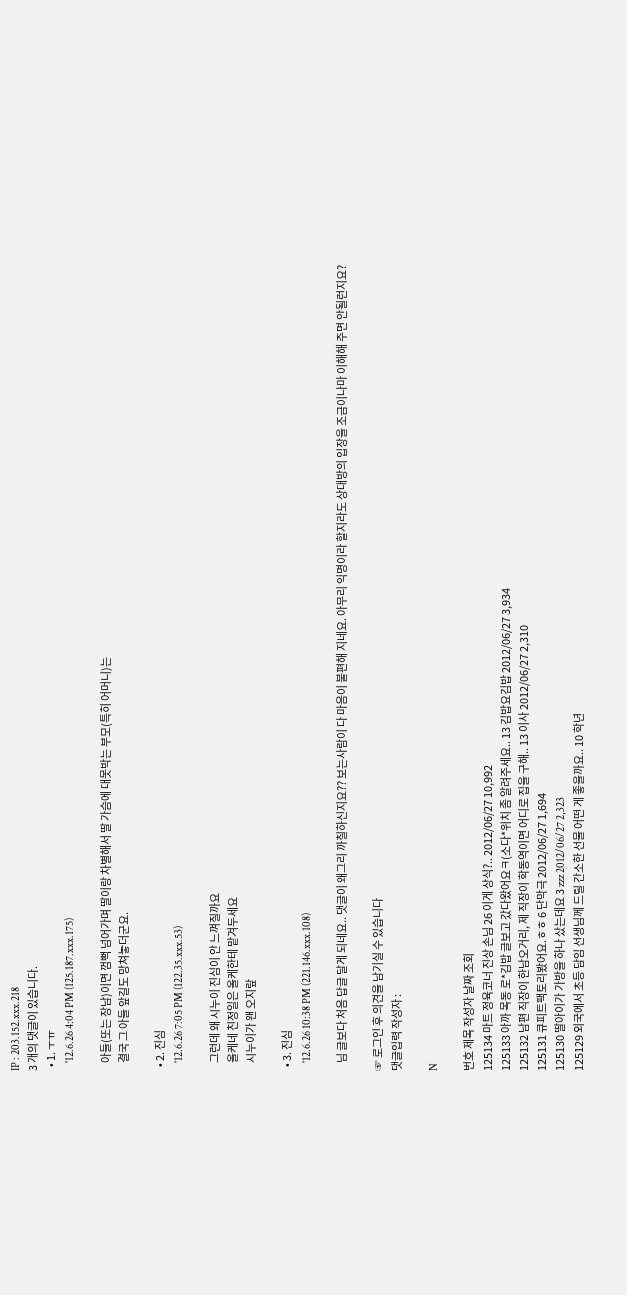IP : 203.152.xxx.218
3 개의 댓글이 있습니다.
  • 1. ㅜㅠ
    '12.6.26 4:04 PM (125.187.xxx.175)

    아들(또는 장남)이면 껌뻑 넘어가며 딸이랑 차별해서 딸 가슴에 대못박는 부모(특히 어머니)는
    결국 그 아들 앞길도 망쳐놓더군요.

  • 2. 진심
    '12.6.26 7:05 PM (122.35.xxx.53)

    그런데 왜 시누이 진심이 안 느껴질까요
    올케네 친정일은 올케한테 맡겨두세요
    시누이가 왠 오지랖

  • 3. 진심
    '12.6.26 10:38 PM (221.146.xxx.108)

    님 글보다 처음 답글 달게 되네요.. 댓글이 왜그리 까칠하신지요?? 보는사람이 다 마음이 불편해 지네요. 아무리 익명이라 할지라도 상대방의 입장을 조금이나마 이해해 주면 안될런지요?

☞ 로그인 후 의견을 남기실 수 있습니다
댓글입력 작성자 :

N

번호 제목 작성자 날짜 조회
125134 마트 정육코너 진상 손님 26 이게 상식?.. 2012/06/27 10,992
125133 아까 목동 로*김밥 글보고 갔다왔어요ㅋ(소다*위치 좀 알려주세요.. 13 김밥요김밥 2012/06/27 3,934
125132 남편 직장이 한남오거리, 제 직장이 학동역이면 어디로 집을 구해.. 13 이사 2012/06/27 2,310
125131 큐피트팩토리봤어요.ㅎㅎ 6 단막극 2012/06/27 1,694
125130 딸아이가 가방을 하나 샀는데요 3 zzz 2012/06/27 2,323
125129 외국에서 초등 담임 선생님께 드릴 간소한 선물 어떤 게 좋을까요.. 10 학년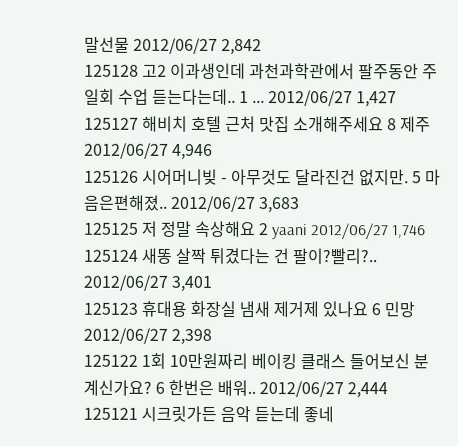말선물 2012/06/27 2,842
125128 고2 이과생인데 과천과학관에서 팔주동안 주 일회 수업 듣는다는데.. 1 ... 2012/06/27 1,427
125127 해비치 호텔 근처 맛집 소개해주세요 8 제주 2012/06/27 4,946
125126 시어머니빚 - 아무것도 달라진건 없지만. 5 마음은편해졌.. 2012/06/27 3,683
125125 저 정말 속상해요 2 yaani 2012/06/27 1,746
125124 새똥 살짝 튀겼다는 건 팔이?빨리?.. 2012/06/27 3,401
125123 휴대용 화장실 냄새 제거제 있나요 6 민망 2012/06/27 2,398
125122 1회 10만원짜리 베이킹 클래스 들어보신 분 계신가요? 6 한번은 배워.. 2012/06/27 2,444
125121 시크릿가든 음악 듣는데 좋네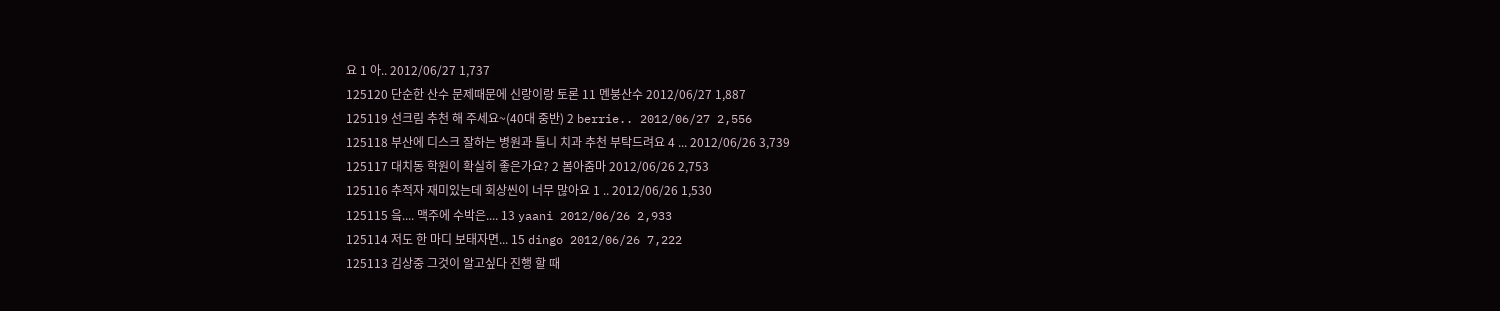요 1 아.. 2012/06/27 1,737
125120 단순한 산수 문제때문에 신랑이랑 토론 11 멘붕산수 2012/06/27 1,887
125119 선크림 추천 해 주세요~(40대 중반) 2 berrie.. 2012/06/27 2,556
125118 부산에 디스크 잘하는 병원과 틀니 치과 추천 부탁드려요 4 ... 2012/06/26 3,739
125117 대치동 학원이 확실히 좋은가요? 2 봄아줌마 2012/06/26 2,753
125116 추적자 재미있는데 회상씬이 너무 많아요 1 .. 2012/06/26 1,530
125115 읔.... 맥주에 수박은.... 13 yaani 2012/06/26 2,933
125114 저도 한 마디 보태자면... 15 dingo 2012/06/26 7,222
125113 김상중 그것이 알고싶다 진행 할 때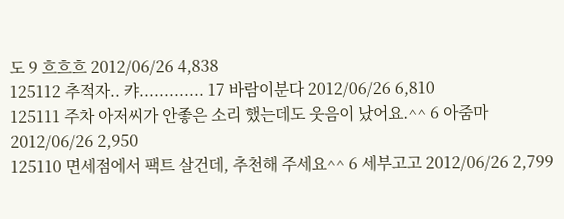도 9 흐흐흐 2012/06/26 4,838
125112 추적자.. 캬............. 17 바람이분다 2012/06/26 6,810
125111 주차 아저씨가 안좋은 소리 했는데도 웃음이 났어요.^^ 6 아줌마 2012/06/26 2,950
125110 면세점에서 팩트 살건데, 추천해 주세요^^ 6 세부고고 2012/06/26 2,799